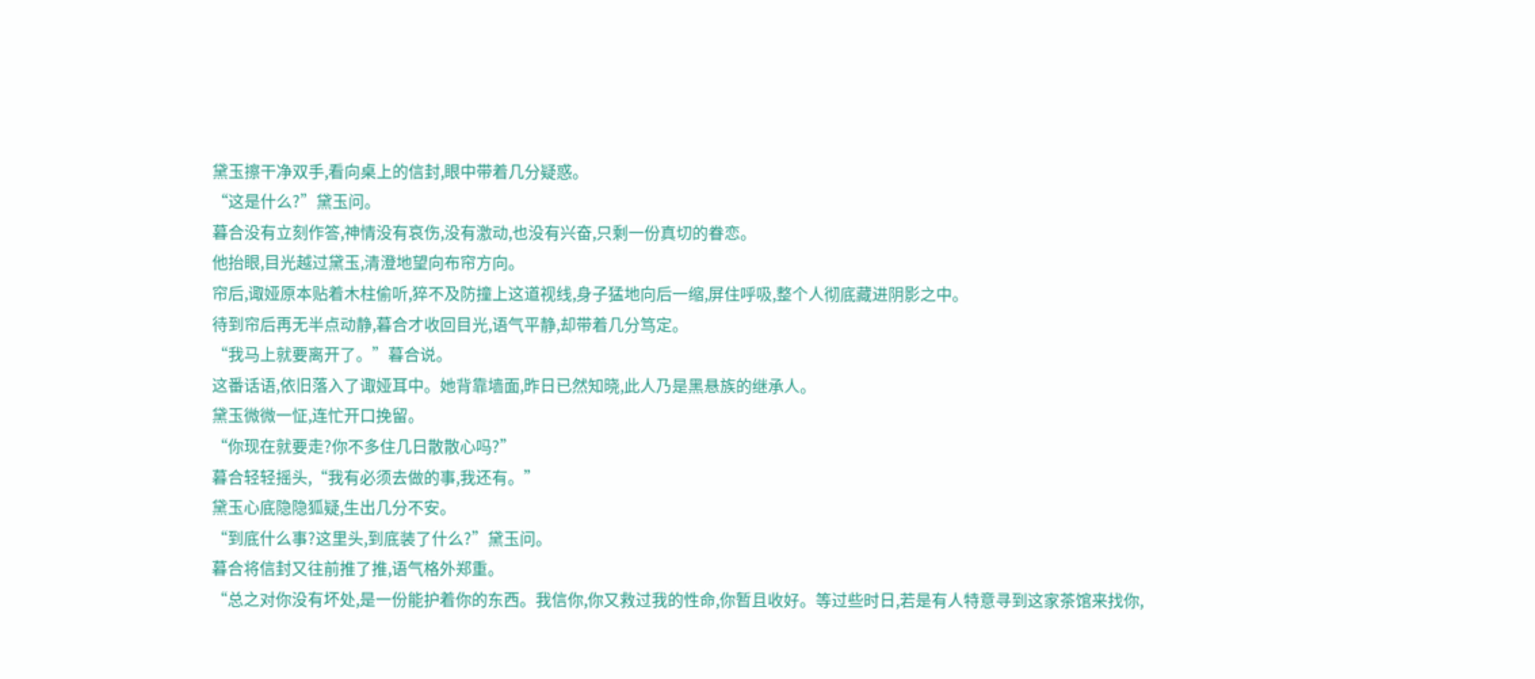黛玉擦干净双手,看向桌上的信封,眼中带着几分疑惑。
“这是什么?”黛玉问。
暮合没有立刻作答,神情没有哀伤,没有激动,也没有兴奋,只剩一份真切的眷恋。
他抬眼,目光越过黛玉,清澄地望向布帘方向。
帘后,诹娅原本贴着木柱偷听,猝不及防撞上这道视线,身子猛地向后一缩,屏住呼吸,整个人彻底藏进阴影之中。
待到帘后再无半点动静,暮合才收回目光,语气平静,却带着几分笃定。
“我马上就要离开了。”暮合说。
这番话语,依旧落入了诹娅耳中。她背靠墙面,昨日已然知晓,此人乃是黑悬族的继承人。
黛玉微微一怔,连忙开口挽留。
“你现在就要走?你不多住几日散散心吗?”
暮合轻轻摇头,“我有必须去做的事,我还有。”
黛玉心底隐隐狐疑,生出几分不安。
“到底什么事?这里头,到底装了什么?”黛玉问。
暮合将信封又往前推了推,语气格外郑重。
“总之对你没有坏处,是一份能护着你的东西。我信你,你又救过我的性命,你暂且收好。等过些时日,若是有人特意寻到这家茶馆来找你,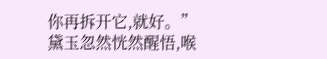你再拆开它,就好。”
黛玉忽然恍然醒悟,喉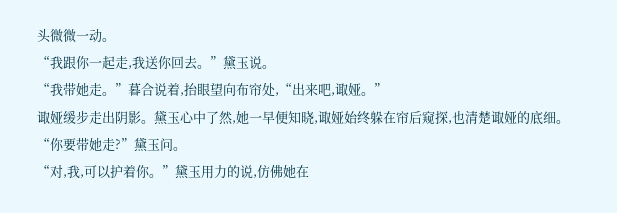头微微一动。
“我跟你一起走,我送你回去。”黛玉说。
“我带她走。”暮合说着,抬眼望向布帘处,“出来吧,诹娅。”
诹娅缓步走出阴影。黛玉心中了然,她一早便知晓,诹娅始终躲在帘后窥探,也清楚诹娅的底细。
“你要带她走?”黛玉问。
“对,我,可以护着你。”黛玉用力的说,仿佛她在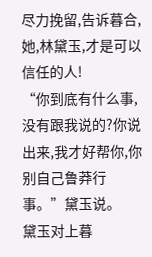尽力挽留,告诉暮合,她,林黛玉,才是可以信任的人!
“你到底有什么事,没有跟我说的?你说出来,我才好帮你,你别自己鲁莽行事。”黛玉说。
黛玉对上暮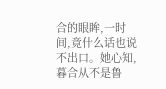合的眼眸,一时间,竟什么话也说不出口。她心知,暮合从不是鲁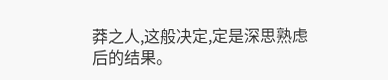莽之人,这般决定,定是深思熟虑后的结果。